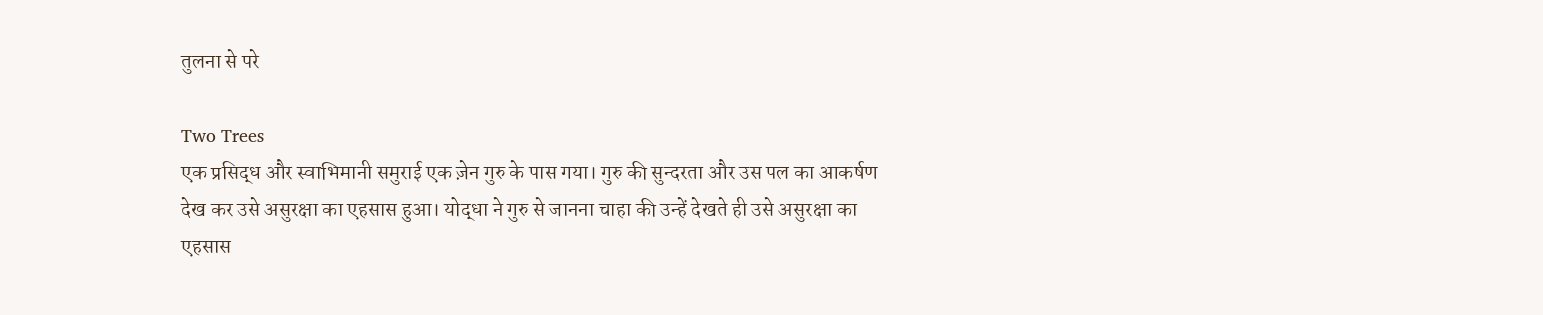तुलना से परे

Two Trees
एक प्रसिद्ध और स्वाभिमानी समुराई एक ज़ेन गुरु के पास गया। गुरु की सुन्दरता और उस पल का आकर्षण देख कर उसे असुरक्षा का एहसास हुआ। योद्धा ने गुरु से जानना चाहा की उन्हें देखते ही उसे असुरक्षा का एहसास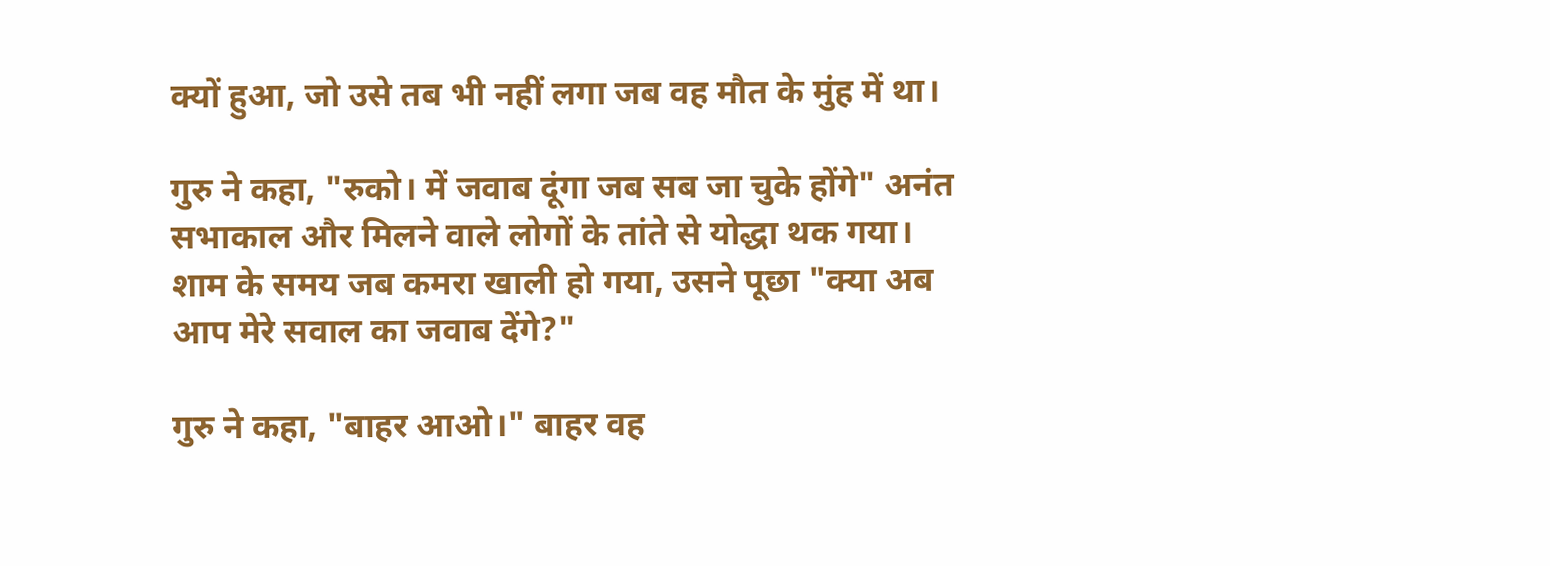क्यों हुआ, जो उसे तब भी नहीं लगा जब वह मौत के मुंह में था।

गुरु ने कहा, "रुको। में जवाब दूंगा जब सब जा चुके होंगे" अनंत सभाकाल और मिलने वाले लोगों के तांते से योद्धा थक गया। शाम के समय जब कमरा खाली हो गया, उसने पूछा "क्या अब आप मेरे सवाल का जवाब देंगे?"

गुरु ने कहा, "बाहर आओ।" बाहर वह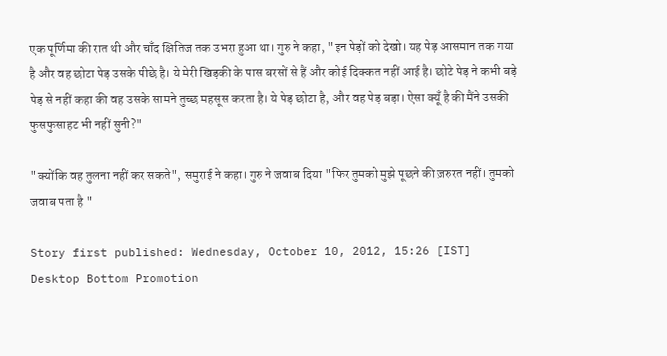एक पूर्णिमा की रात थी और चाँद क्षितिज तक उभरा हुआ था। गुरु ने कहा, "इन पेड़ों को देखो। यह पेड़ आसमान तक गया है और वह छोटा पेड़ उसके पीछे है। ये मेरी खिड़की के पास बरसों से हैं और कोई दिक्कत नहीं आई है। छोटे पेड़ ने कभी बड़े पेड़ से नहीं कहा की वह उसके सामने तुच्छ महसूस करता है। ये पेड़ छोटा है, और वह पेड़ बड़ा। ऐसा क्यूँ है की मैंने उसकी फुसफुसाहट भी नहीं सुनी?"

"क्योंकि वह तुलना नहीं कर सकते", समुराई ने कहा। गुरु ने जवाब दिया "फिर तुमको मुझे पूछने की ज़रुरत नहीं। तुमको जवाब पता है "

Story first published: Wednesday, October 10, 2012, 15:26 [IST]
Desktop Bottom Promotion